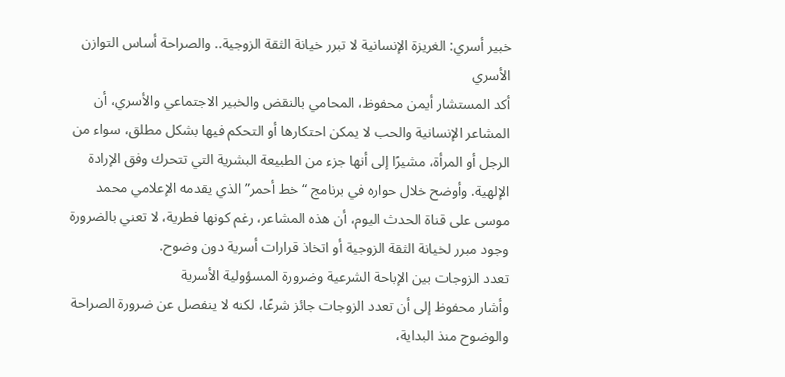خبير أسري: الغريزة الإنسانية لا تبرر خيانة الثقة الزوجية.. والصراحة أساس التوازن الأسري
أكد المستشار أيمن محفوظ، المحامي بالنقض والخبير الاجتماعي والأسري، أن المشاعر الإنسانية والحب لا يمكن احتكارها أو التحكم فيها بشكل مطلق، سواء من الرجل أو المرأة، مشيرًا إلى أنها جزء من الطبيعة البشرية التي تتحرك وفق الإرادة الإلهية. وأوضح خلال حواره في برنامج “خط أحمر” الذي يقدمه الإعلامي محمد موسى على قناة الحدث اليوم، أن هذه المشاعر، رغم كونها فطرية، لا تعني بالضرورة وجود مبرر لخيانة الثقة الزوجية أو اتخاذ قرارات أسرية دون وضوح.
تعدد الزوجات بين الإباحة الشرعية وضرورة المسؤولية الأسرية
وأشار محفوظ إلى أن تعدد الزوجات جائز شرعًا، لكنه لا ينفصل عن ضرورة الصراحة والوضوح منذ البداية،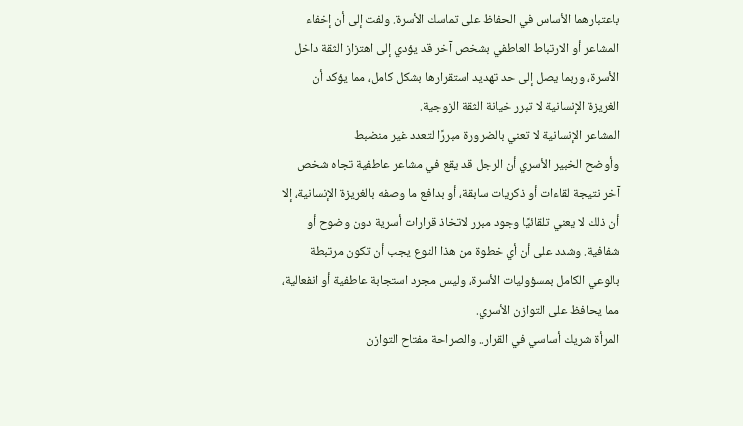باعتبارهما الأساس في الحفاظ على تماسك الأسرة. ولفت إلى أن إخفاء المشاعر أو الارتباط العاطفي بشخص آخر قد يؤدي إلى اهتزاز الثقة داخل الأسرة، وربما يصل إلى حد تهديد استقرارها بشكل كامل، مما يؤكد أن الغريزة الإنسانية لا تبرر خيانة الثقة الزوجية.
المشاعر الإنسانية لا تعني بالضرورة مبررًا لتعدد غير منضبط
وأوضح الخبير الأسري أن الرجل قد يقع في مشاعر عاطفية تجاه شخص آخر نتيجة لقاءات أو ذكريات سابقة، أو بدافع ما وصفه بالغريزة الإنسانية، إلا أن ذلك لا يعني تلقائيًا وجود مبرر لاتخاذ قرارات أسرية دون وضوح أو شفافية. وشدد على أن أي خطوة من هذا النوع يجب أن تكون مرتبطة بالوعي الكامل بمسؤوليات الأسرة، وليس مجرد استجابة عاطفية أو انفعالية، مما يحافظ على التوازن الأسري.
المرأة شريك أساسي في القرار.. والصراحة مفتاح التوازن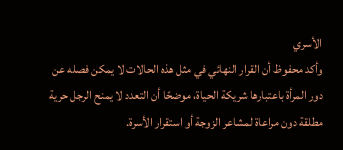الأسري
وأكد محفوظ أن القرار النهائي في مثل هذه الحالات لا يمكن فصله عن دور المرأة باعتبارها شريكة الحياة، موضحًا أن التعدد لا يمنح الرجل حرية مطلقة دون مراعاة لمشاعر الزوجة أو استقرار الأسرة.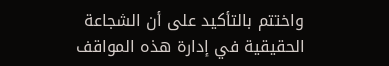واختتم بالتأكيد على أن الشجاعة الحقيقية في إدارة هذه المواقف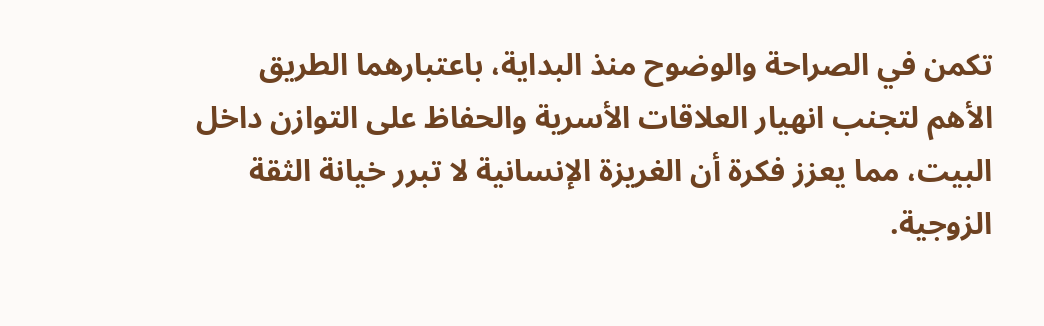تكمن في الصراحة والوضوح منذ البداية، باعتبارهما الطريق الأهم لتجنب انهيار العلاقات الأسرية والحفاظ على التوازن داخل البيت، مما يعزز فكرة أن الغريزة الإنسانية لا تبرر خيانة الثقة الزوجية.